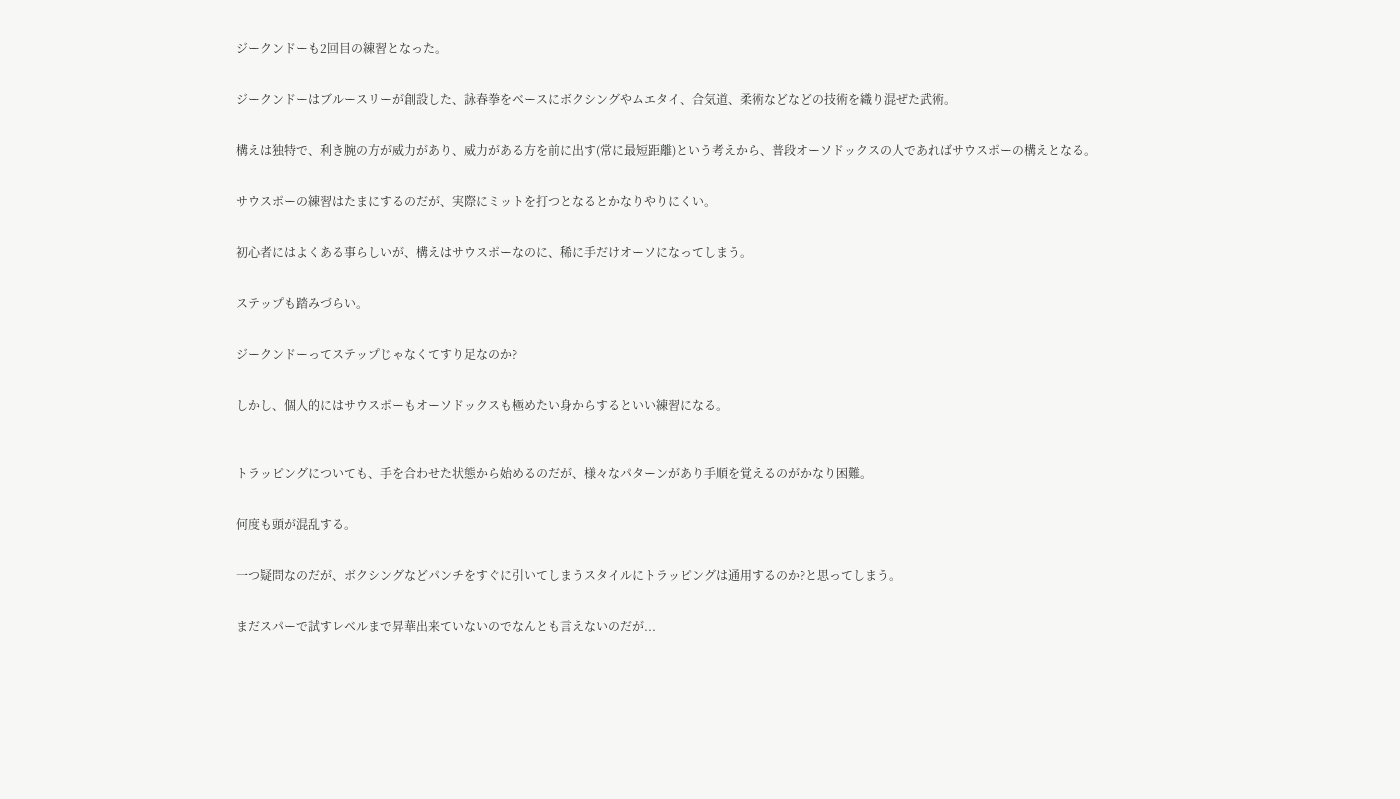ジークンドーも2回目の練習となった。


ジークンドーはブルースリーが創設した、詠春拳をベースにボクシングやムエタイ、合気道、柔術などなどの技術を織り混ぜた武術。


構えは独特で、利き腕の方が威力があり、威力がある方を前に出す(常に最短距離)という考えから、普段オーソドックスの人であればサウスポーの構えとなる。


サウスポーの練習はたまにするのだが、実際にミットを打つとなるとかなりやりにくい。


初心者にはよくある事らしいが、構えはサウスポーなのに、稀に手だけオーソになってしまう。


ステップも踏みづらい。


ジークンドーってステップじゃなくてすり足なのか?


しかし、個人的にはサウスポーもオーソドックスも極めたい身からするといい練習になる。



トラッピングについても、手を合わせた状態から始めるのだが、様々なパターンがあり手順を覚えるのがかなり困難。


何度も頭が混乱する。


一つ疑問なのだが、ボクシングなどパンチをすぐに引いてしまうスタイルにトラッピングは通用するのか?と思ってしまう。


まだスパーで試すレベルまで昇華出来ていないのでなんとも言えないのだが...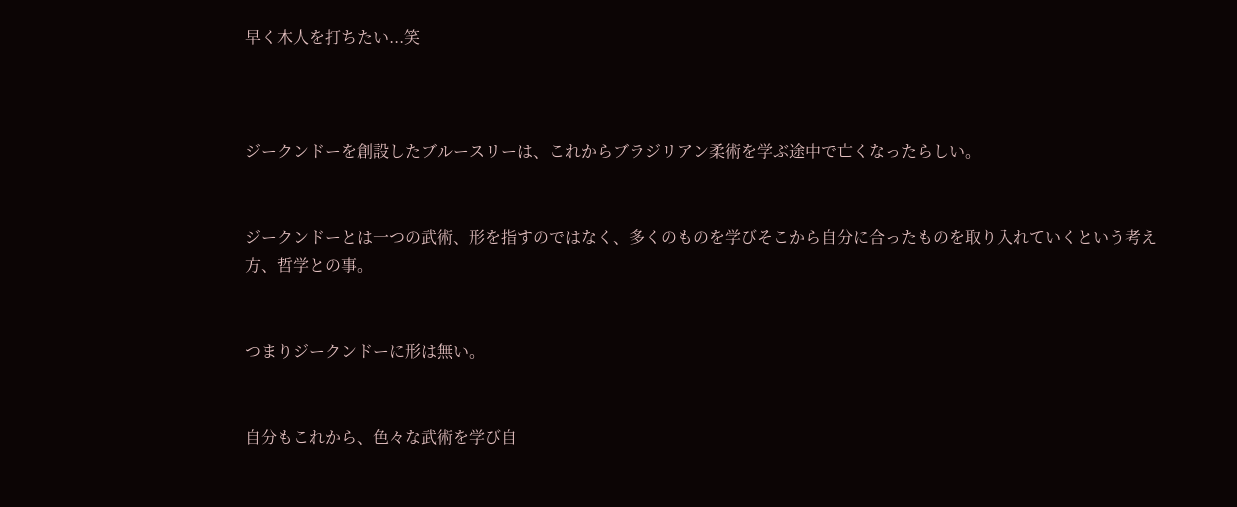早く木人を打ちたい...笑



ジークンドーを創設したブルースリーは、これからブラジリアン柔術を学ぶ途中で亡くなったらしい。


ジークンドーとは一つの武術、形を指すのではなく、多くのものを学びそこから自分に合ったものを取り入れていくという考え方、哲学との事。


つまりジークンドーに形は無い。


自分もこれから、色々な武術を学び自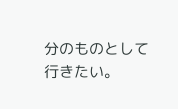分のものとして行きたい。